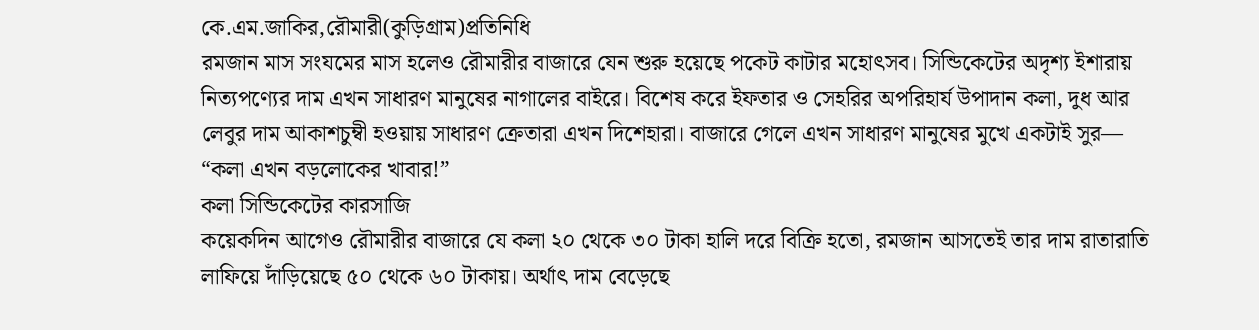কে.এম.জাকির,রৌমারী(কুড়িগ্রাম)প্রতিনিধি
রমজান মাস সংযমের মাস হলেও রৌমারীর বাজারে যেন শুরু হয়েছে পকেট কাটার মহোৎসব। সিন্ডিকেটের অদৃশ্য ইশারায় নিত্যপণ্যের দাম এখন সাধারণ মানুষের নাগালের বাইরে। বিশেষ করে ইফতার ও সেহরির অপরিহার্য উপাদান কলা, দুধ আর লেবুর দাম আকাশচুম্বী হওয়ায় সাধারণ ক্রেতারা এখন দিশেহারা। বাজারে গেলে এখন সাধারণ মানুষের মুখে একটাই সুর— “কলা এখন বড়লোকের খাবার!”
কলা সিন্ডিকেটের কারসাজি
কয়েকদিন আগেও রৌমারীর বাজারে যে কলা ২০ থেকে ৩০ টাকা হালি দরে বিক্রি হতো, রমজান আসতেই তার দাম রাতারাতি লাফিয়ে দাঁড়িয়েছে ৫০ থেকে ৬০ টাকায়। অর্থাৎ দাম বেড়েছে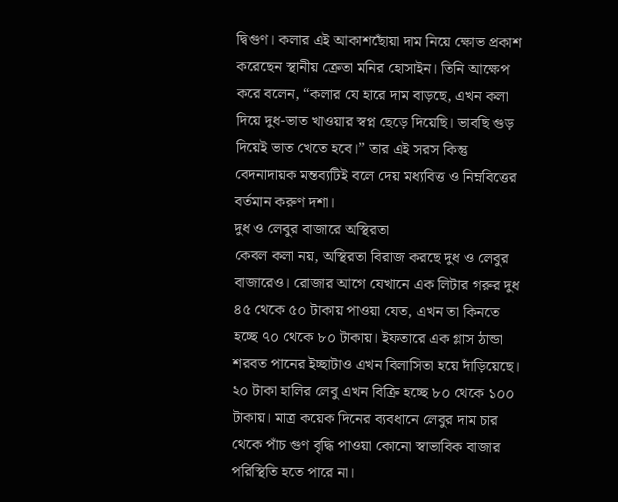দ্বিগুণ। কলার এই আকাশছোঁয়া দাম নিয়ে ক্ষোভ প্রকাশ করেছেন স্থানীয় ক্রেতা মনির হোসাইন। তিনি আক্ষেপ করে বলেন, “কলার যে হারে দাম বাড়ছে, এখন কলা দিয়ে দুধ-ভাত খাওয়ার স্বপ্ন ছেড়ে দিয়েছি। ভাবছি গুড় দিয়েই ভাত খেতে হবে।” তার এই সরস কিন্তু বেদনাদায়ক মন্তব্যটিই বলে দেয় মধ্যবিত্ত ও নিম্নবিত্তের বর্তমান করুণ দশা।
দুধ ও লেবুর বাজারে অস্থিরতা
কেবল কলা নয়, অস্থিরতা বিরাজ করছে দুধ ও লেবুর বাজারেও। রোজার আগে যেখানে এক লিটার গরুর দুধ ৪৫ থেকে ৫০ টাকায় পাওয়া যেত, এখন তা কিনতে হচ্ছে ৭০ থেকে ৮০ টাকায়। ইফতারে এক গ্লাস ঠান্ডা শরবত পানের ইচ্ছাটাও এখন বিলাসিতা হয়ে দাঁড়িয়েছে। ২০ টাকা হালির লেবু এখন বিক্রি হচ্ছে ৮০ থেকে ১০০ টাকায়। মাত্র কয়েক দিনের ব্যবধানে লেবুর দাম চার থেকে পাঁচ গুণ বৃদ্ধি পাওয়া কোনো স্বাভাবিক বাজার পরিস্থিতি হতে পারে না।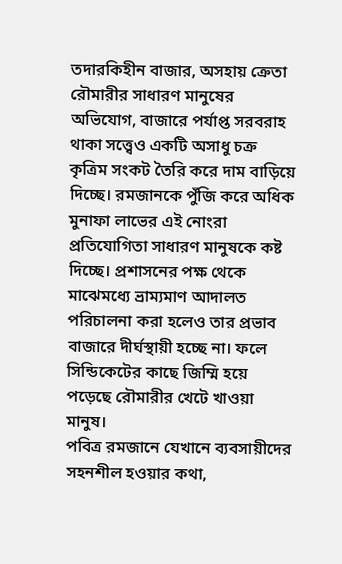তদারকিহীন বাজার, অসহায় ক্রেতা
রৌমারীর সাধারণ মানুষের অভিযোগ, বাজারে পর্যাপ্ত সরবরাহ থাকা সত্ত্বেও একটি অসাধু চক্র কৃত্রিম সংকট তৈরি করে দাম বাড়িয়ে দিচ্ছে। রমজানকে পুঁজি করে অধিক মুনাফা লাভের এই নোংরা প্রতিযোগিতা সাধারণ মানুষকে কষ্ট দিচ্ছে। প্রশাসনের পক্ষ থেকে মাঝেমধ্যে ভ্রাম্যমাণ আদালত পরিচালনা করা হলেও তার প্রভাব বাজারে দীর্ঘস্থায়ী হচ্ছে না। ফলে সিন্ডিকেটের কাছে জিম্মি হয়ে পড়েছে রৌমারীর খেটে খাওয়া মানুষ।
পবিত্র রমজানে যেখানে ব্যবসায়ীদের সহনশীল হওয়ার কথা,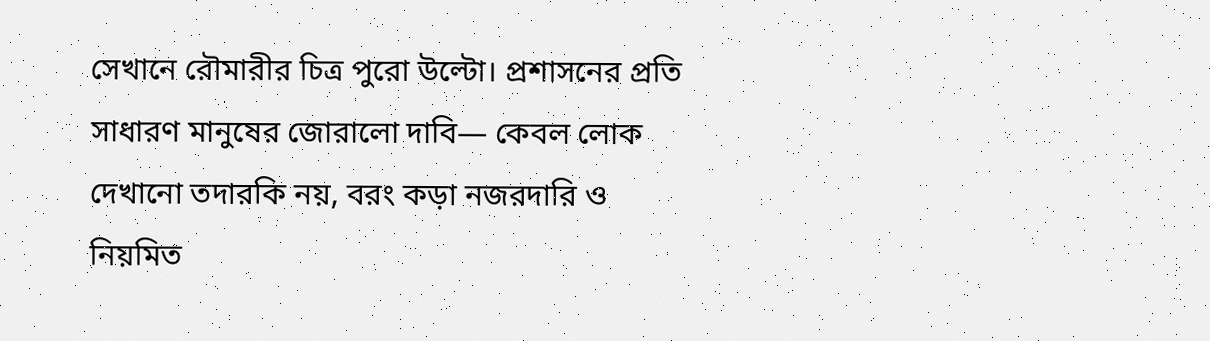সেখানে রৌমারীর চিত্র পুরো উল্টো। প্রশাসনের প্রতি সাধারণ মানুষের জোরালো দাবি— কেবল লোক দেখানো তদারকি নয়, বরং কড়া নজরদারি ও নিয়মিত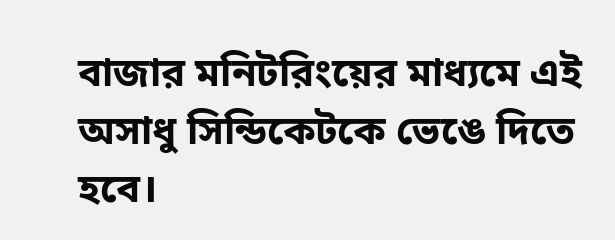বাজার মনিটরিংয়ের মাধ্যমে এই অসাধু সিন্ডিকেটকে ভেঙে দিতে হবে।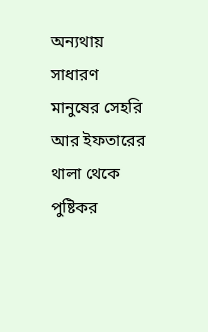অন্যথায় সাধারণ মানুষের সেহরি আর ইফতারের থালা থেকে পুষ্টিকর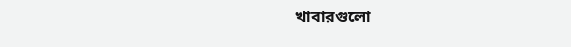খাবারগুলো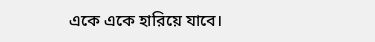একে একে হারিয়ে যাবে।